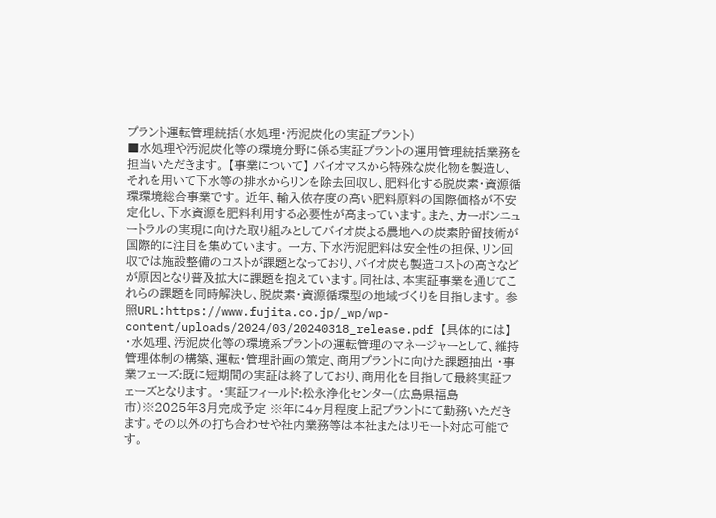プラント運転管理統括(水処理・汚泥炭化の実証プラント)
■水処理や汚泥炭化等の環境分野に係る実証プラントの運用管理統括業務を担当いただきます。 【事業について】 バイオマスから特殊な炭化物を製造し、それを用いて下水等の排水からリンを除去回収し、肥料化する脱炭素・資源循環環境総合事業です。 近年、輸入依存度の高い肥料原料の国際価格が不安定化し、下水資源を肥料利用する必要性が高まっています。また、カーボンニュートラルの実現に向けた取り組みとしてバイオ炭よる農地への炭素貯留技術が国際的に注目を集めています。 一方、下水汚泥肥料は安全性の担保、リン回収では施設整備のコストが課題となっており、バイオ炭も製造コストの高さなどが原因となり普及拡大に課題を抱えています。同社は、本実証事業を通じてこれらの課題を同時解決し、脱炭素・資源循環型の地域づくりを目指します。 参照URL:https://www.fujita.co.jp/_wp/wp-content/uploads/2024/03/20240318_release.pdf 【具体的には】 ・水処理、汚泥炭化等の環境系プラントの運転管理のマネージャーとして、維持管理体制の構築、運転・管理計画の策定、商用プラントに向けた課題抽出 ・事業フェーズ:既に短期間の実証は終了しており、商用化を目指して最終実証フェーズとなります。 ・実証フィールド:松永浄化センター(広島県福島市)※2025年3月完成予定 ※年に4ヶ月程度上記プラントにて勤務いただきます。その以外の打ち合わせや社内業務等は本社またはリモート対応可能です。